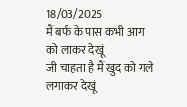18/03/2025
मैं बर्फ के पास कभी आग को लाकर देखूं
जी चाहता है मैं खुद को गले लगाकर देखूं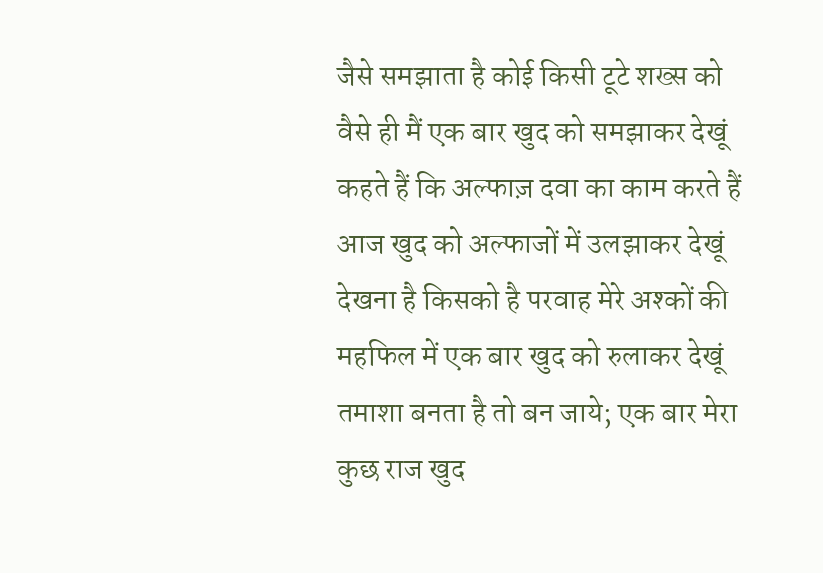जैसे समझाता है कोई किसी टूटे शख्स को
वैसे ही मैं एक बार खुद को समझाकर देखूं
कहते हैं कि अल्फाज़ दवा का काम करते हैं
आज खुद को अल्फाजों में उलझाकर देखूं
देखना है किसको है परवाह मेरे अश्कों की
महफिल में एक बार खुद को रुलाकर देखूं
तमाशा बनता है तो बन जाये; एक बार मेरा
कुछ राज खुद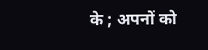के ; अपनों को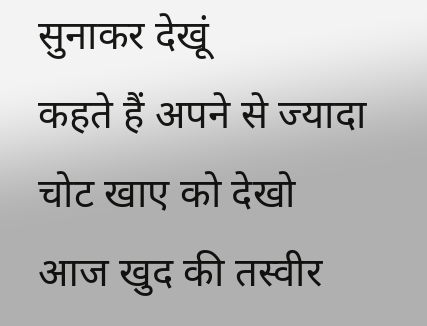सुनाकर देखूं
कहते हैं अपने से ज्यादा चोट खाए को देखो
आज खुद की तस्वीर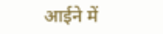आईने में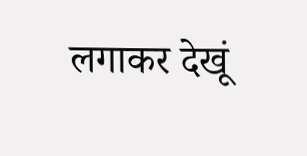लगाकर देखूं